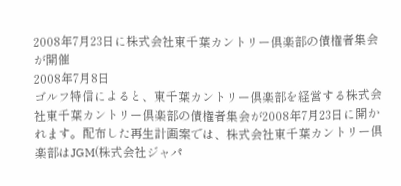2008年7月23日に株式会社東千葉カントリー倶楽部の債権者集会が開催
2008年7月8日
ゴルフ特信によると、東千葉カントリー倶楽部を経営する株式会社東千葉カントリー倶楽部の債権者集会が2008年7月23日に開かれます。配布した再生計画案では、株式会社東千葉カントリー倶楽部はJGM(株式会社ジャパ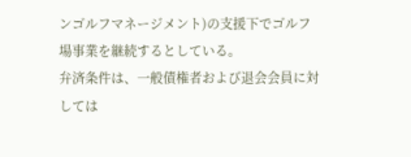ンゴルフマネージメント)の支援下でゴルフ場事業を継続するとしている。
弁済条件は、一般債権者および退会会員に対しては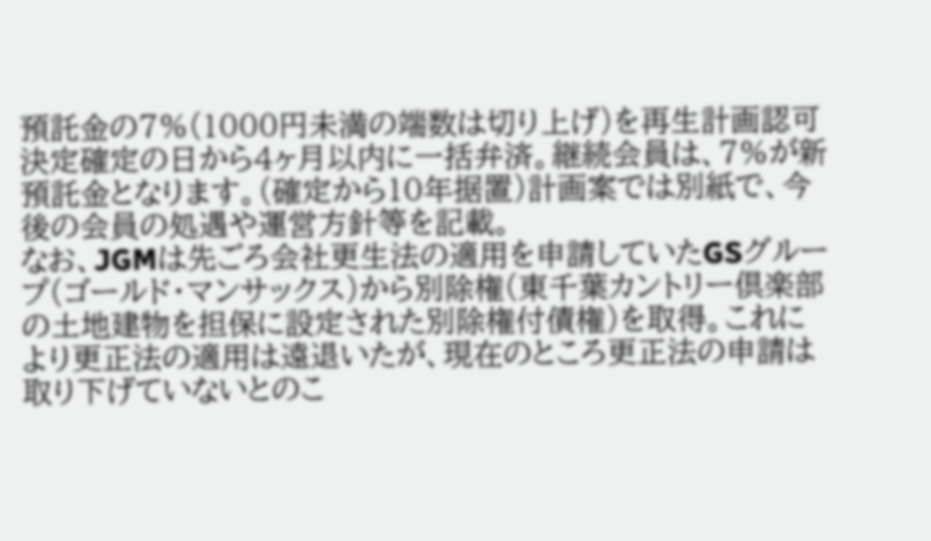預託金の7%(1000円未満の端数は切り上げ)を再生計画認可決定確定の日から4ヶ月以内に一括弁済。継続会員は、7%が新預託金となります。(確定から10年据置)計画案では別紙で、今後の会員の処遇や運営方針等を記載。
なお、JGMは先ごろ会社更生法の適用を申請していたGSグループ(ゴールド・マンサックス)から別除権(東千葉カントリー倶楽部の土地建物を担保に設定された別除権付債権)を取得。これにより更正法の適用は遠退いたが、現在のところ更正法の申請は取り下げていないとのこ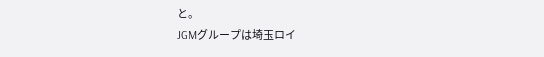と。
JGMグループは埼玉ロイ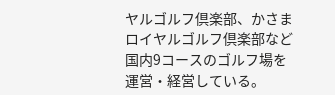ヤルゴルフ倶楽部、かさまロイヤルゴルフ倶楽部など国内9コースのゴルフ場を運営・経営している。